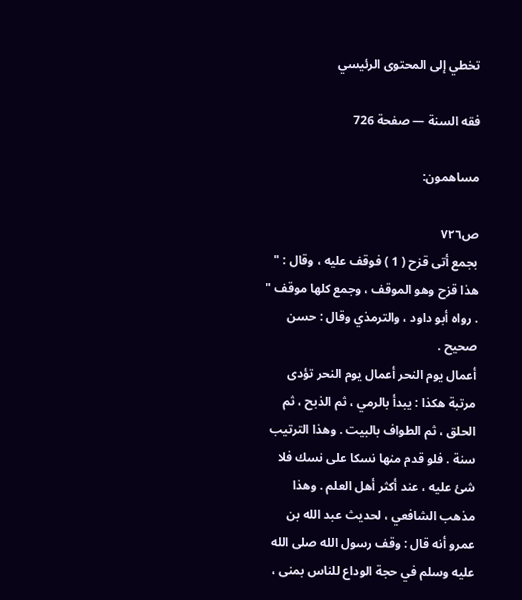تخطي إلى المحتوى الرئيسي

فقه السنة — صفحة 726

مساهمون:

ص٧٢٦
بجمع أتى قزح ( 1 ) فوقف عليه ، وقال : " هذا قزح وهو الموقف ، وجمع كلها موقف " . رواه أبو داود ، والترمذي وقال : حسن صحيح .
أعمال يوم النحر أعمال يوم النحر تؤدى مرتبة هكذا : يبدأ بالرمي ، ثم الذبح ، ثم الحلق ، ثم الطواف بالبيت . وهذا الترتيب سنة . فلو قدم منها نسكا على نسك فلا شئ عليه ، عند أكثر أهل العلم . وهذا مذهب الشافعي ، لحديث عبد الله بن عمرو أنه قال : وقف رسول الله صلى الله عليه وسلم في حجة الوداع للناس بمنى ،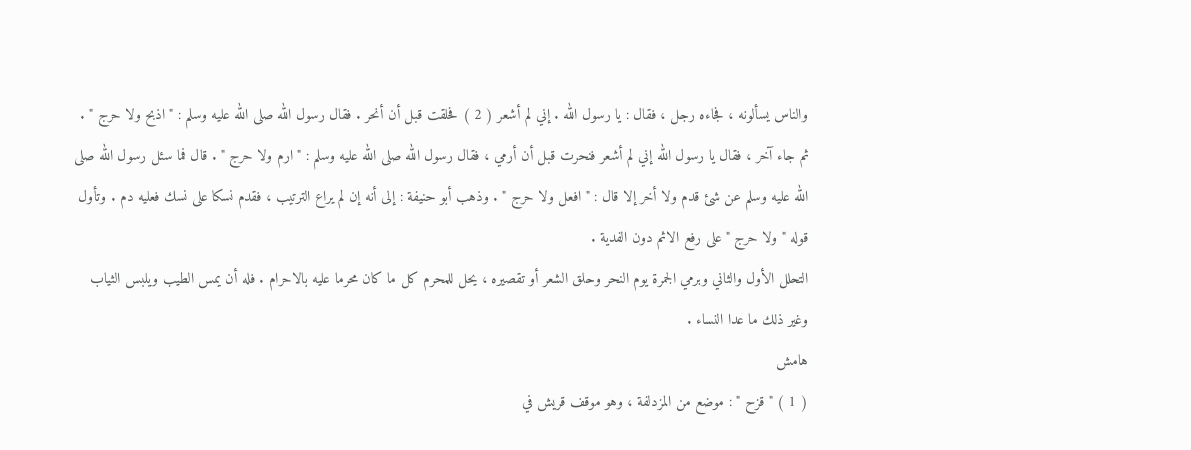والناس يسألونه ، فجاءه رجل ، فقال : يا رسول الله . إني لم أشعر ( 2 ) فحلقت قبل أن أنحر . فقال رسول الله صلى الله عليه وسلم : " اذبح ولا حرج " . ثم جاء آخر ، فقال يا رسول الله إني لم أشعر فنحرت قبل أن أرمي ، فقال رسول الله صلى الله عليه وسلم : " ارم ولا حرج " . قال فما سئل رسول الله صلى الله عليه وسلم عن شئ قدم ولا أخر إلا قال : " افعل ولا حرج " . وذهب أبو حنيفة : إلى أنه إن لم يراع الترتيب ، فقدم نسكا على نسك فعليه دم . وتأول قوله " ولا حرج " على رفع الاثم دون الفدية .
التحلل الأول والثاني وبرمي الجمرة يوم النحر وحلق الشعر أو تقصيره ، يحل للمحرم كل ما كان محرما عليه بالاحرام . فله أن يمس الطيب ويلبس الثياب وغير ذلك ما عدا النساء .
هامش
( 1 ) " قزح " : موضع من المزدلفة ، وهو موقف قريش في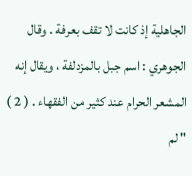الجاهلية إذ كانت لا تقف بعرفة . وقال الجوهري : اسم جبل بالمزدلفة ، ويقال إنه المشعر الحرام عند كثير من الفقهاء . ( 2 ) " لم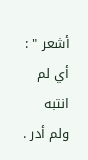أشعر " : أي لم انتبه ولم أدر .